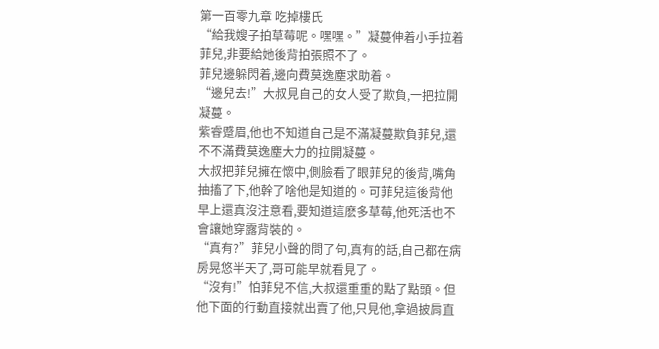第一百零九章 吃掉樓氏
“給我嫂子拍草莓呢。嘿嘿。”凝蔓伸着小手拉着菲兒,非要給她後背拍張照不了。
菲兒邊躲閃着,邊向費莫逸塵求助着。
“邊兒去!”大叔見自己的女人受了欺負,一把拉開凝蔓。
紫睿蹙眉,他也不知道自己是不滿凝蔓欺負菲兒,還不不滿費莫逸塵大力的拉開凝蔓。
大叔把菲兒擁在懷中,側臉看了眼菲兒的後背,嘴角抽搐了下,他幹了啥他是知道的。可菲兒這後背他早上還真沒注意看,要知道這麽多草莓,他死活也不會讓她穿露背裝的。
“真有?”菲兒小聲的問了句,真有的話,自己都在病房晃悠半天了,哥可能早就看見了。
“沒有!”怕菲兒不信,大叔還重重的點了點頭。但他下面的行動直接就出賣了他,只見他,拿過披肩直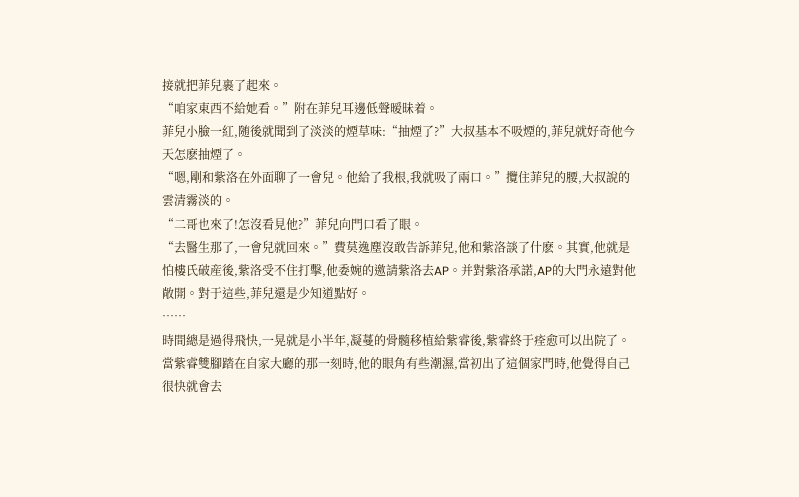接就把菲兒裹了起來。
“咱家東西不給她看。”附在菲兒耳邊低聲暧昧着。
菲兒小臉一紅,随後就聞到了淡淡的煙草味:“抽煙了?”大叔基本不吸煙的,菲兒就好奇他今天怎麽抽煙了。
“嗯,剛和紫洛在外面聊了一會兒。他給了我根,我就吸了兩口。”攬住菲兒的腰,大叔說的雲清霧淡的。
“二哥也來了!怎沒看見他?”菲兒向門口看了眼。
“去醫生那了,一會兒就回來。”費莫逸塵沒敢告訴菲兒,他和紫洛談了什麽。其實,他就是怕樓氏破産後,紫洛受不住打擊,他委婉的邀請紫洛去AP。并對紫洛承諾,AP的大門永遠對他敞開。對于這些,菲兒還是少知道點好。
……
時間總是過得飛快,一晃就是小半年,凝蔓的骨髓移植給紫睿後,紫睿終于痊愈可以出院了。
當紫睿雙腳踏在自家大廳的那一刻時,他的眼角有些潮濕,當初出了這個家門時,他覺得自己很快就會去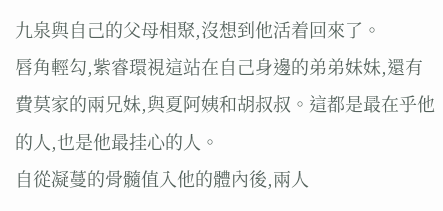九泉與自己的父母相聚,沒想到他活着回來了。
唇角輕勾,紫睿環視這站在自己身邊的弟弟妹妹,還有費莫家的兩兄妹,與夏阿姨和胡叔叔。這都是最在乎他的人,也是他最挂心的人。
自從凝蔓的骨髓值入他的體內後,兩人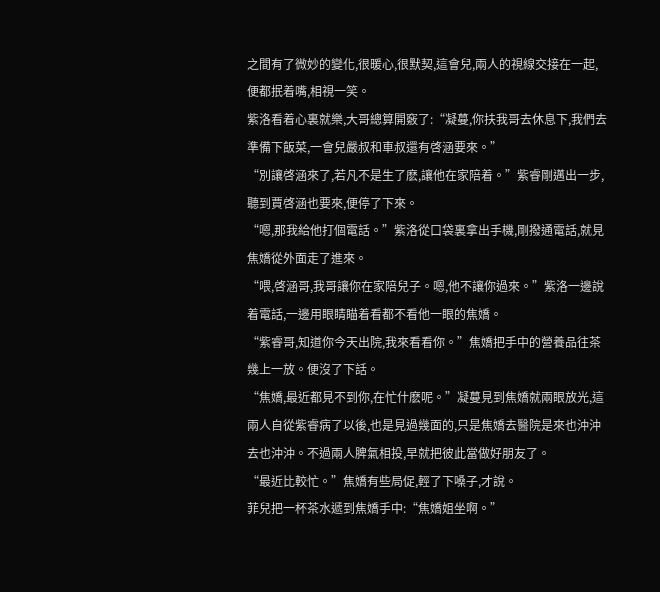之間有了微妙的變化,很暖心,很默契,這會兒,兩人的視線交接在一起,便都抿着嘴,相視一笑。
紫洛看着心裏就樂,大哥總算開竅了:“凝蔓,你扶我哥去休息下,我們去準備下飯菜,一會兒嚴叔和車叔還有啓涵要來。”
“別讓啓涵來了,若凡不是生了麽,讓他在家陪着。”紫睿剛邁出一步,聽到賈啓涵也要來,便停了下來。
“嗯,那我給他打個電話。”紫洛從口袋裏拿出手機,剛撥通電話,就見焦嬌從外面走了進來。
“喂,啓涵哥,我哥讓你在家陪兒子。嗯,他不讓你過來。”紫洛一邊說着電話,一邊用眼睛瞄着看都不看他一眼的焦嬌。
“紫睿哥,知道你今天出院,我來看看你。”焦嬌把手中的營養品往茶幾上一放。便沒了下話。
“焦嬌,最近都見不到你,在忙什麽呢。”凝蔓見到焦嬌就兩眼放光,這兩人自從紫睿病了以後,也是見過幾面的,只是焦嬌去醫院是來也沖沖去也沖沖。不過兩人脾氣相投,早就把彼此當做好朋友了。
“最近比較忙。”焦嬌有些局促,輕了下嗓子,才說。
菲兒把一杯茶水遞到焦嬌手中:“焦嬌姐坐啊。”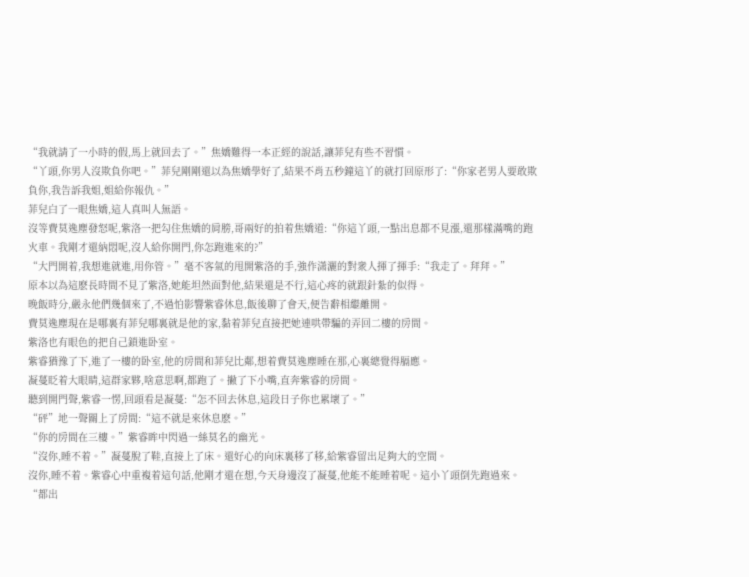“我就請了一小時的假,馬上就回去了。”焦嬌難得一本正經的說話,讓菲兒有些不習慣。
“丫頭,你男人沒欺負你吧。”菲兒剛剛還以為焦嬌學好了,結果不肖五秒鐘這丫的就打回原形了:“你家老男人要敢欺負你,我告訴我姐,姐給你報仇。”
菲兒白了一眼焦嬌,這人真叫人無語。
沒等費莫逸塵發怒呢,紫洛一把勾住焦嬌的肩膀,哥兩好的拍着焦嬌道:“你這丫頭,一點出息都不見漲,還那樣滿嘴的跑火車。我剛才還納悶呢,沒人給你開門,你怎跑進來的?”
“大門開着,我想進就進,用你管。”毫不客氣的甩開紫洛的手,強作潇灑的對衆人揮了揮手:“我走了。拜拜。”
原本以為這麽長時間不見了紫洛,她能坦然面對他,結果還是不行,這心疼的就跟針紮的似得。
晚飯時分,嚴永他們幾個來了,不過怕影響紫睿休息,飯後聊了會天,便告辭相繼離開。
費莫逸塵現在是哪裏有菲兒哪裏就是他的家,黏着菲兒直接把她連哄帶騙的弄回二樓的房間。
紫洛也有眼色的把自己鎖進卧室。
紫睿猶豫了下,進了一樓的卧室,他的房間和菲兒比鄰,想着費莫逸塵睡在那,心裏總覺得膈應。
凝蔓眨着大眼睛,這群家夥,啥意思啊,都跑了。撇了下小嘴,直奔紫睿的房間。
聽到開門聲,紫睿一愣,回頭看是凝蔓:“怎不回去休息,這段日子你也累壞了。”
“砰”地一聲關上了房間:“這不就是來休息麽。”
“你的房間在三樓。”紫睿眸中閃過一絲莫名的幽光。
“沒你,睡不着。”凝蔓脫了鞋,直接上了床。還好心的向床裏移了移,給紫睿留出足夠大的空間。
沒你,睡不着。紫睿心中重複着這句話,他剛才還在想,今天身邊沒了凝蔓,他能不能睡着呢。這小丫頭倒先跑過來。
“都出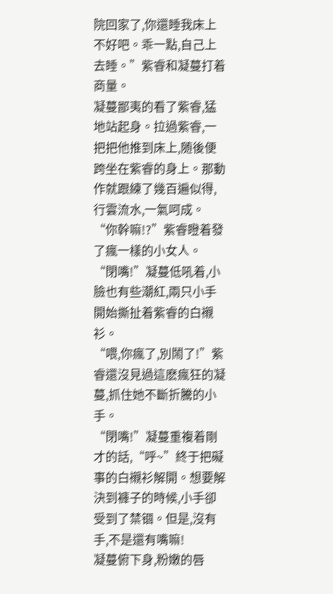院回家了,你還睡我床上不好吧。乖一點,自己上去睡。”紫睿和凝蔓打着商量。
凝蔓鄙夷的看了紫睿,猛地站起身。拉過紫睿,一把把他推到床上,随後便跨坐在紫睿的身上。那動作就跟練了幾百遍似得,行雲流水,一氣呵成。
“你幹嘛!?”紫睿瞪着發了瘋一樣的小女人。
“閉嘴!”凝蔓低吼着,小臉也有些潮紅,兩只小手開始撕扯着紫睿的白襯衫。
“喂,你瘋了,別鬧了!”紫睿還沒見過這麽瘋狂的凝蔓,抓住她不斷折騰的小手。
“閉嘴!”凝蔓重複着剛才的話,“呼~”終于把礙事的白襯衫解開。想要解決到褲子的時候,小手卻受到了禁锢。但是,沒有手,不是還有嘴嘛!
凝蔓俯下身,粉嫩的唇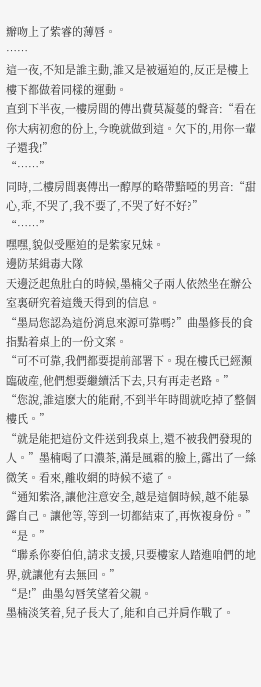瓣吻上了紫睿的薄唇。
……
這一夜,不知是誰主動,誰又是被逼迫的,反正是樓上樓下都做着同樣的運動。
直到下半夜,一樓房間的傳出費莫凝蔓的聲音:“看在你大病初愈的份上,今晚就做到這。欠下的,用你一輩子還我!”
“……”
同時,二樓房間裏傳出一醇厚的略帶黯啞的男音:“甜心,乖,不哭了,我不要了,不哭了好不好?”
“……”
嘿嘿,貌似受壓迫的是紫家兄妹。
邊防某緝毒大隊
天邊泛起魚肚白的時候,墨楠父子兩人依然坐在辦公室裏研究着這幾天得到的信息。
“墨局您認為這份消息來源可靠嗎?”曲墨修長的食指點着桌上的一份文案。
“可不可靠,我們都要提前部署下。現在樓氏已經瀕臨破産,他們想要繼續活下去,只有再走老路。”
“您說,誰這麽大的能耐,不到半年時間就吃掉了整個樓氏。”
“就是能把這份文件送到我桌上,還不被我們發現的人。”墨楠喝了口濃茶,滿是風霜的臉上,露出了一絲微笑。看來,離收網的時候不遠了。
“通知紫洛,讓他注意安全,越是這個時候,越不能暴露自己。讓他等,等到一切都結束了,再恢複身份。”
“是。”
“聯系你麥伯伯,請求支援,只要樓家人踏進咱們的地界,就讓他有去無回。”
“是!”曲墨勾唇笑望着父親。
墨楠淡笑着,兒子長大了,能和自己并肩作戰了。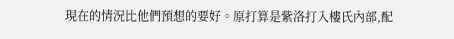現在的情況比他們預想的要好。原打算是紫洛打入樓氏內部,配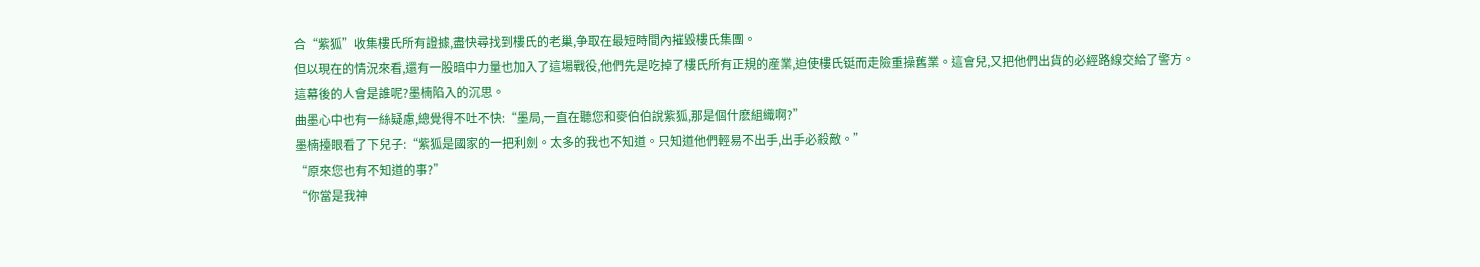合“紫狐”收集樓氏所有證據,盡快尋找到樓氏的老巢,争取在最短時間內摧毀樓氏集團。
但以現在的情況來看,還有一股暗中力量也加入了這場戰役,他們先是吃掉了樓氏所有正規的産業,迫使樓氏铤而走險重操舊業。這會兒,又把他們出貨的必經路線交給了警方。
這幕後的人會是誰呢?墨楠陷入的沉思。
曲墨心中也有一絲疑慮,總覺得不吐不快:“墨局,一直在聽您和麥伯伯說紫狐,那是個什麽組織啊?”
墨楠擡眼看了下兒子:“紫狐是國家的一把利劍。太多的我也不知道。只知道他們輕易不出手,出手必殺敵。”
“原來您也有不知道的事?”
“你當是我神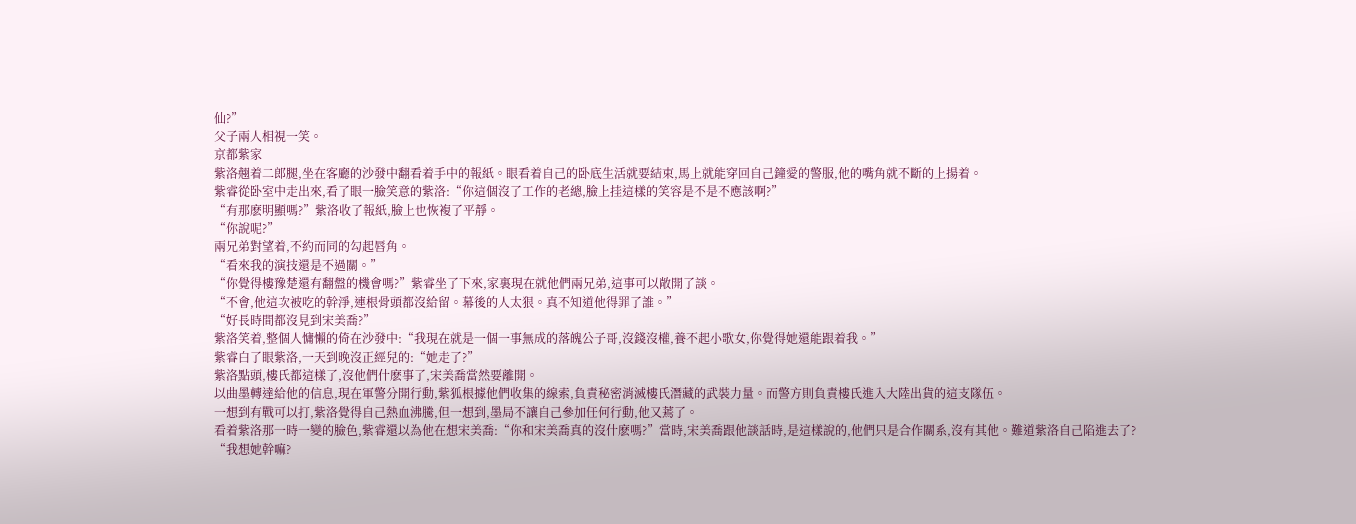仙?”
父子兩人相視一笑。
京都紫家
紫洛翹着二郎腿,坐在客廳的沙發中翻看着手中的報紙。眼看着自己的卧底生活就要結束,馬上就能穿回自己鐘愛的警服,他的嘴角就不斷的上揚着。
紫睿從卧室中走出來,看了眼一臉笑意的紫洛:“你這個沒了工作的老總,臉上挂這樣的笑容是不是不應該啊?”
“有那麽明顯嗎?”紫洛收了報紙,臉上也恢複了平靜。
“你說呢?”
兩兄弟對望着,不約而同的勾起唇角。
“看來我的演技還是不過關。”
“你覺得樓豫楚還有翻盤的機會嗎?”紫睿坐了下來,家裏現在就他們兩兄弟,這事可以敞開了談。
“不會,他這次被吃的幹淨,連根骨頭都沒給留。幕後的人太狠。真不知道他得罪了誰。”
“好長時間都沒見到宋美喬?”
紫洛笑着,整個人慵懶的倚在沙發中:“我現在就是一個一事無成的落魄公子哥,沒錢沒權,養不起小歌女,你覺得她還能跟着我。”
紫睿白了眼紫洛,一天到晚沒正經兒的:“她走了?”
紫洛點頭,樓氏都這樣了,沒他們什麽事了,宋美喬當然要離開。
以曲墨轉達給他的信息,現在軍警分開行動,紫狐根據他們收集的線索,負責秘密消滅樓氏潛藏的武裝力量。而警方則負責樓氏進入大陸出貨的這支隊伍。
一想到有戰可以打,紫洛覺得自己熱血沸騰,但一想到,墨局不讓自己參加任何行動,他又蔫了。
看着紫洛那一時一變的臉色,紫睿還以為他在想宋美喬:“你和宋美喬真的沒什麽嗎?”當時,宋美喬跟他談話時,是這樣說的,他們只是合作關系,沒有其他。難道紫洛自己陷進去了?
“我想她幹嘛?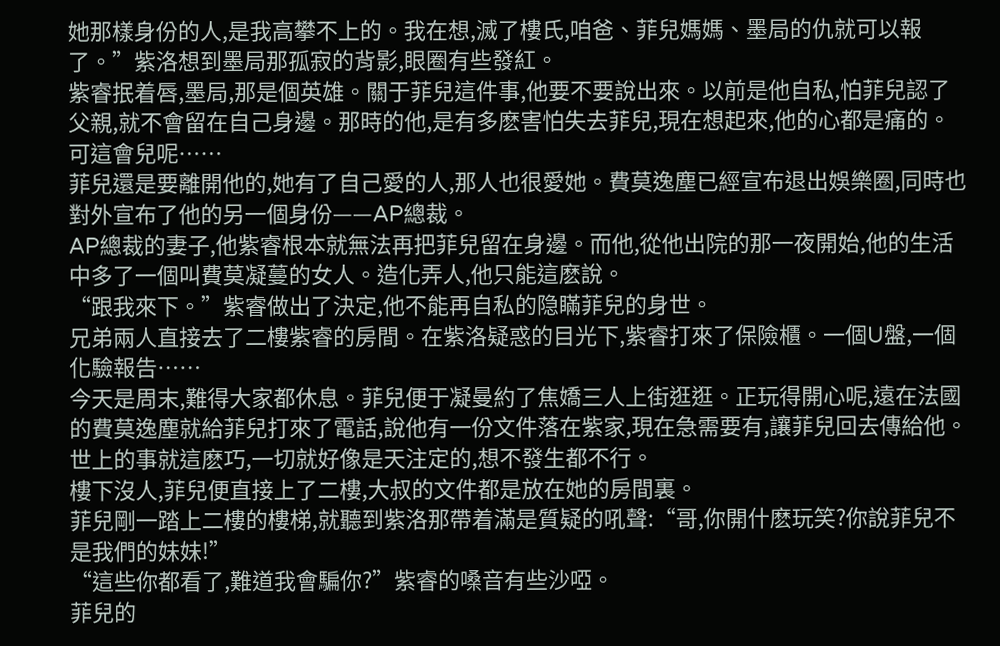她那樣身份的人,是我高攀不上的。我在想,滅了樓氏,咱爸、菲兒媽媽、墨局的仇就可以報了。”紫洛想到墨局那孤寂的背影,眼圈有些發紅。
紫睿抿着唇,墨局,那是個英雄。關于菲兒這件事,他要不要說出來。以前是他自私,怕菲兒認了父親,就不會留在自己身邊。那時的他,是有多麽害怕失去菲兒,現在想起來,他的心都是痛的。可這會兒呢……
菲兒還是要離開他的,她有了自己愛的人,那人也很愛她。費莫逸塵已經宣布退出娛樂圈,同時也對外宣布了他的另一個身份——AP總裁。
AP總裁的妻子,他紫睿根本就無法再把菲兒留在身邊。而他,從他出院的那一夜開始,他的生活中多了一個叫費莫凝蔓的女人。造化弄人,他只能這麽說。
“跟我來下。”紫睿做出了決定,他不能再自私的隐瞞菲兒的身世。
兄弟兩人直接去了二樓紫睿的房間。在紫洛疑惑的目光下,紫睿打來了保險櫃。一個U盤,一個化驗報告……
今天是周末,難得大家都休息。菲兒便于凝曼約了焦嬌三人上街逛逛。正玩得開心呢,遠在法國的費莫逸塵就給菲兒打來了電話,說他有一份文件落在紫家,現在急需要有,讓菲兒回去傳給他。
世上的事就這麽巧,一切就好像是天注定的,想不發生都不行。
樓下沒人,菲兒便直接上了二樓,大叔的文件都是放在她的房間裏。
菲兒剛一踏上二樓的樓梯,就聽到紫洛那帶着滿是質疑的吼聲:“哥,你開什麽玩笑?你說菲兒不是我們的妹妹!”
“這些你都看了,難道我會騙你?”紫睿的嗓音有些沙啞。
菲兒的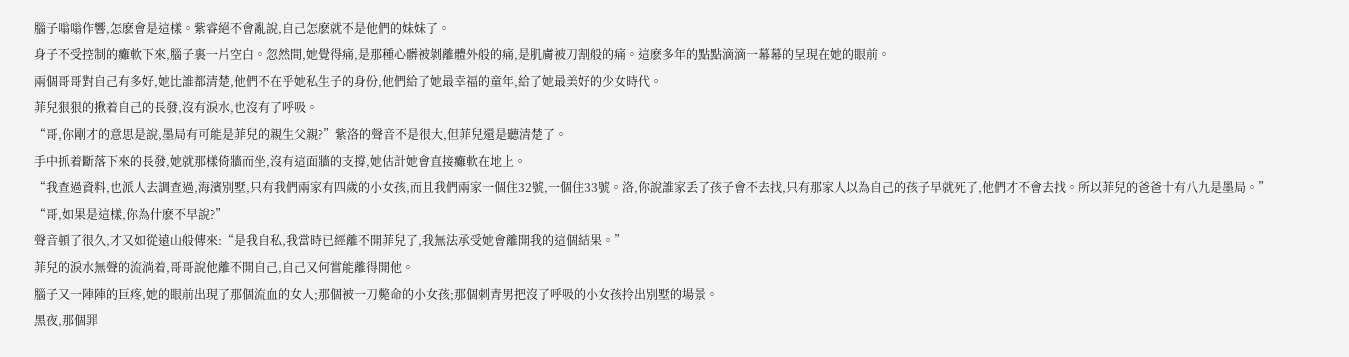腦子嗡嗡作響,怎麽會是這樣。紫睿絕不會亂說,自己怎麽就不是他們的妹妹了。
身子不受控制的癱軟下來,腦子裏一片空白。忽然間,她覺得痛,是那種心髒被剝離體外般的痛,是肌膚被刀割般的痛。這麽多年的點點滴滴一幕幕的呈現在她的眼前。
兩個哥哥對自己有多好,她比誰都清楚,他們不在乎她私生子的身份,他們給了她最幸福的童年,給了她最美好的少女時代。
菲兒狠狠的揪着自己的長發,沒有淚水,也沒有了呼吸。
“哥,你剛才的意思是說,墨局有可能是菲兒的親生父親?”紫洛的聲音不是很大,但菲兒還是聽清楚了。
手中抓着斷落下來的長發,她就那樣倚牆而坐,沒有這面牆的支撐,她估計她會直接癱軟在地上。
“我查過資料,也派人去調查過,海濱別墅,只有我們兩家有四歲的小女孩,而且我們兩家一個住32號,一個住33號。洛,你說誰家丢了孩子會不去找,只有那家人以為自己的孩子早就死了,他們才不會去找。所以菲兒的爸爸十有八九是墨局。”
“哥,如果是這樣,你為什麽不早說?”
聲音頓了很久,才又如從遠山般傳來:“是我自私,我當時已經離不開菲兒了,我無法承受她會離開我的這個結果。”
菲兒的淚水無聲的流淌着,哥哥說他離不開自己,自己又何嘗能離得開他。
腦子又一陣陣的巨疼,她的眼前出現了那個流血的女人;那個被一刀斃命的小女孩;那個刺青男把沒了呼吸的小女孩拎出別墅的場景。
黑夜,那個罪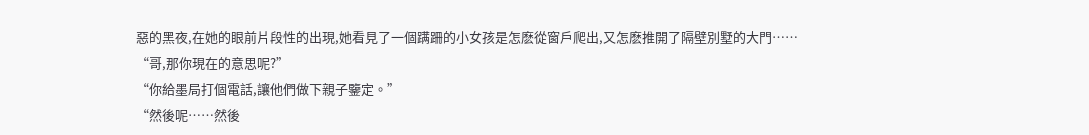惡的黑夜,在她的眼前片段性的出現,她看見了一個蹒跚的小女孩是怎麽從窗戶爬出,又怎麽推開了隔壁別墅的大門……
“哥,那你現在的意思呢?”
“你給墨局打個電話,讓他們做下親子鑒定。”
“然後呢……然後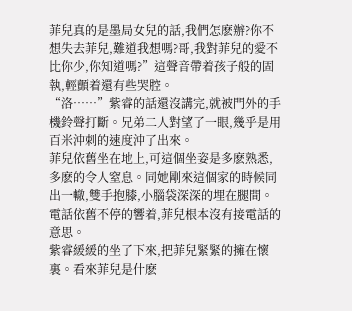菲兒真的是墨局女兒的話,我們怎麽辦?你不想失去菲兒,難道我想嗎?哥,我對菲兒的愛不比你少,你知道嗎?”這聲音帶着孩子般的固執,輕顫着還有些哭腔。
“洛……”紫睿的話還沒講完,就被門外的手機鈴聲打斷。兄弟二人對望了一眼,幾乎是用百米沖刺的速度沖了出來。
菲兒依舊坐在地上,可這個坐姿是多麽熟悉,多麽的令人窒息。同她剛來這個家的時候同出一轍,雙手抱膝,小腦袋深深的埋在腿間。
電話依舊不停的響着,菲兒根本沒有接電話的意思。
紫睿緩緩的坐了下來,把菲兒緊緊的擁在懷裏。看來菲兒是什麽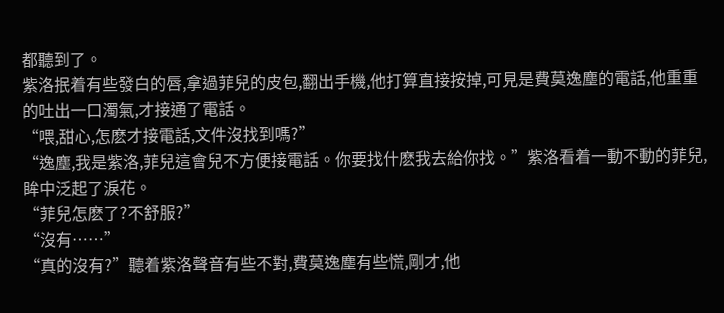都聽到了。
紫洛抿着有些發白的唇,拿過菲兒的皮包,翻出手機,他打算直接按掉,可見是費莫逸塵的電話,他重重的吐出一口濁氣,才接通了電話。
“喂,甜心,怎麽才接電話,文件沒找到嗎?”
“逸塵,我是紫洛,菲兒這會兒不方便接電話。你要找什麽我去給你找。”紫洛看着一動不動的菲兒,眸中泛起了淚花。
“菲兒怎麽了?不舒服?”
“沒有……”
“真的沒有?”聽着紫洛聲音有些不對,費莫逸塵有些慌,剛才,他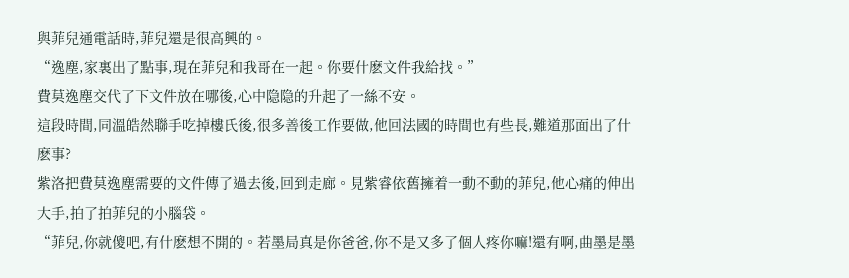與菲兒通電話時,菲兒還是很高興的。
“逸塵,家裏出了點事,現在菲兒和我哥在一起。你要什麽文件我給找。”
費莫逸塵交代了下文件放在哪後,心中隐隐的升起了一絲不安。
這段時間,同溫皓然聯手吃掉樓氏後,很多善後工作要做,他回法國的時間也有些長,難道那面出了什麽事?
紫洛把費莫逸塵需要的文件傳了過去後,回到走廊。見紫睿依舊擁着一動不動的菲兒,他心痛的伸出大手,拍了拍菲兒的小腦袋。
“菲兒,你就傻吧,有什麽想不開的。若墨局真是你爸爸,你不是又多了個人疼你嘛!還有啊,曲墨是墨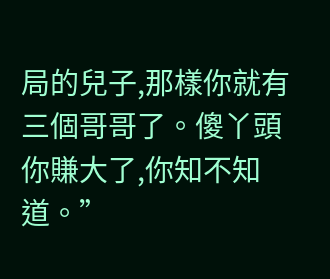局的兒子,那樣你就有三個哥哥了。傻丫頭你賺大了,你知不知道。”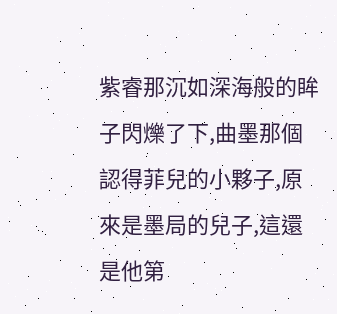紫睿那沉如深海般的眸子閃爍了下,曲墨那個認得菲兒的小夥子,原來是墨局的兒子,這還是他第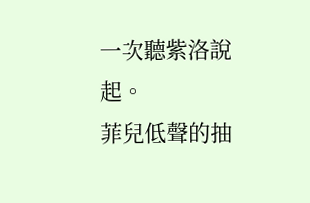一次聽紫洛說起。
菲兒低聲的抽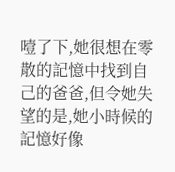噎了下,她很想在零散的記憶中找到自己的爸爸,但令她失望的是,她小時候的記憶好像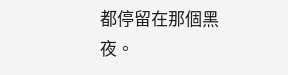都停留在那個黑夜。